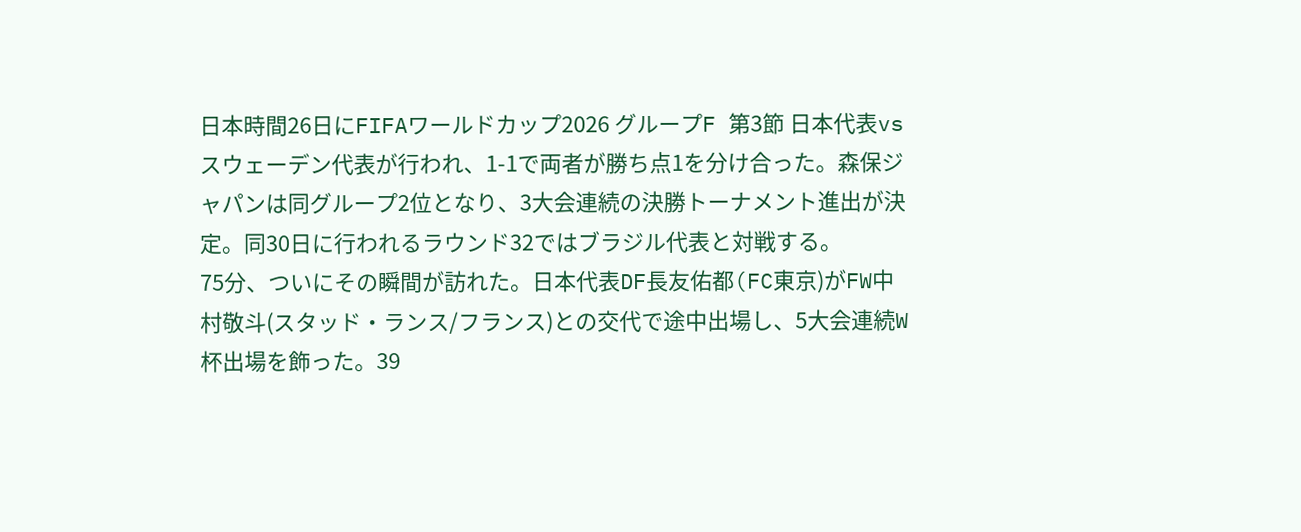日本時間26日にFIFAワールドカップ2026 グループF 第3節 日本代表vsスウェーデン代表が行われ、1-1で両者が勝ち点1を分け合った。森保ジャパンは同グループ2位となり、3大会連続の決勝トーナメント進出が決定。同30日に行われるラウンド32ではブラジル代表と対戦する。
75分、ついにその瞬間が訪れた。日本代表DF長友佑都(FC東京)がFW中村敬斗(スタッド・ランス/フランス)との交代で途中出場し、5大会連続W杯出場を飾った。39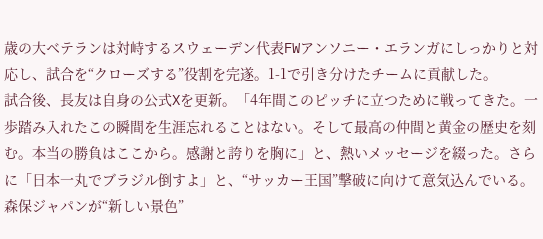歳の大ベテランは対峙するスウェーデン代表FWアンソニー・エランガにしっかりと対応し、試合を“クローズする”役割を完遂。1-1で引き分けたチームに貢献した。
試合後、長友は自身の公式Xを更新。「4年間このピッチに立つために戦ってきた。一歩踏み入れたこの瞬間を生涯忘れることはない。そして最高の仲間と黄金の歴史を刻む。本当の勝負はここから。感謝と誇りを胸に」と、熱いメッセージを綴った。さらに「日本一丸でブラジル倒すよ」と、“サッカー王国”撃破に向けて意気込んでいる。
森保ジャパンが“新しい景色”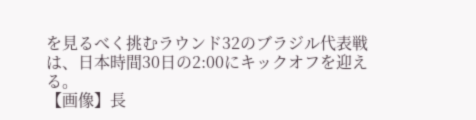を見るべく挑むラウンド32のブラジル代表戦は、日本時間30日の2:00にキックオフを迎える。
【画像】長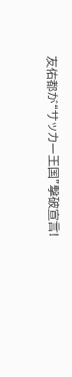友佑都が“サッカー王国”撃破宣言!